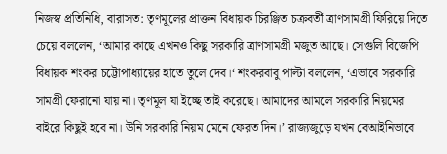নিজস্ব প্রতিনিধি, বারাসত: তৃণমূলের প্রাক্তন বিধায়ক চিরঞ্জিত চক্রবর্তী ত্রাণসামগ্রী ফিরিয়ে দিতে চেয়ে বললেন, ‘আমার কাছে এখনও কিছু সরকারি ত্রাণসামগ্রী মজুত আছে। সেগুলি বিজেপি বিধায়ক শংকর চট্টোপাধ্যায়ের হাতে তুলে দেব।‘ শংকরবাবু পাল্টা বললেন, ‘এভাবে সরকারি সামগ্রী ফেরানো যায় না। তৃণমূল যা ইচ্ছে তাই করেছে। আমাদের আমলে সরকারি নিয়মের বাইরে কিছুই হবে না। উনি সরকারি নিয়ম মেনে ফেরত দিন।’ রাজ্যজুড়ে যখন বেআইনিভাবে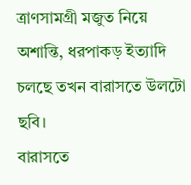ত্রাণসামগ্রী মজুত নিয়ে অশান্তি, ধরপাকড় ইত্যাদি চলছে তখন বারাসতে উলটো ছবি।
বারাসতে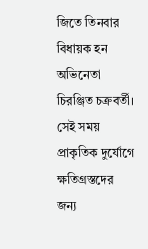জিতে তিনবার বিধায়ক হন অভিনেতা চিরঞ্জিত চক্রবর্তী। সেই সময় প্রাকৃতিক দুর্যোগে ক্ষতিগ্রস্তদের জন্য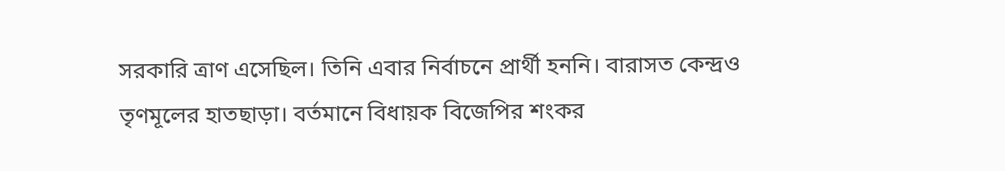সরকারি ত্রাণ এসেছিল। তিনি এবার নির্বাচনে প্রার্থী হননি। বারাসত কেন্দ্রও তৃণমূলের হাতছাড়া। বর্তমানে বিধায়ক বিজেপির শংকর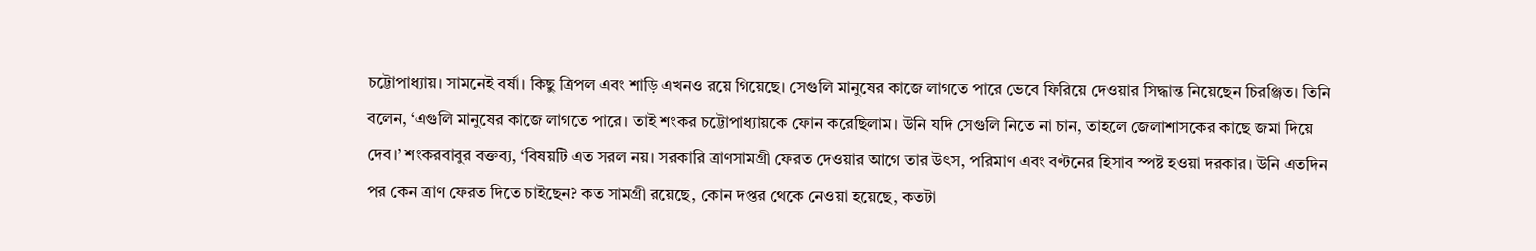চট্টোপাধ্যায়। সামনেই বর্ষা। কিছু ত্রিপল এবং শাড়ি এখনও রয়ে গিয়েছে। সেগুলি মানুষের কাজে লাগতে পারে ভেবে ফিরিয়ে দেওয়ার সিদ্ধান্ত নিয়েছেন চিরঞ্জিত। তিনি বলেন, ‘এগুলি মানুষের কাজে লাগতে পারে। তাই শংকর চট্টোপাধ্যায়কে ফোন করেছিলাম। উনি যদি সেগুলি নিতে না চান, তাহলে জেলাশাসকের কাছে জমা দিয়ে দেব।’ শংকরবাবুর বক্তব্য, ‘বিষয়টি এত সরল নয়। সরকারি ত্রাণসামগ্রী ফেরত দেওয়ার আগে তার উৎস, পরিমাণ এবং বণ্টনের হিসাব স্পষ্ট হওয়া দরকার। উনি এতদিন পর কেন ত্রাণ ফেরত দিতে চাইছেন? কত সামগ্রী রয়েছে, কোন দপ্তর থেকে নেওয়া হয়েছে, কতটা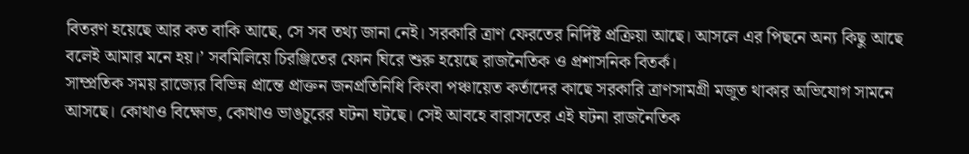বিতরণ হয়েছে আর কত বাকি আছে, সে সব তথ্য জানা নেই। সরকারি ত্রাণ ফেরতের নির্দিষ্ট প্রক্রিয়া আছে। আসলে এর পিছনে অন্য কিছু আছে বলেই আমার মনে হয়।’ সবমিলিয়ে চিরঞ্জিতের ফোন ঘিরে শুরু হয়েছে রাজনৈতিক ও প্রশাসনিক বিতর্ক।
সাম্প্রতিক সময় রাজ্যের বিভিন্ন প্রান্তে প্রাক্তন জনপ্রতিনিধি কিংবা পঞ্চায়েত কর্তাদের কাছে সরকারি ত্রাণসামগ্রী মজুত থাকার অভিযোগ সামনে আসছে। কোথাও বিক্ষোভ, কোথাও ভাঙচুরের ঘটনা ঘটছে। সেই আবহে বারাসতের এই ঘটনা রাজনৈতিক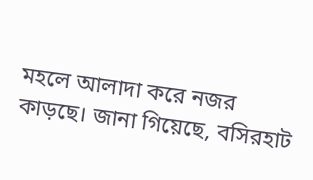মহলে আলাদা করে নজর কাড়ছে। জানা গিয়েছে, বসিরহাট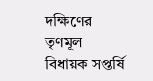দক্ষিণের তৃণমূল বিধায়ক সপ্তর্ষি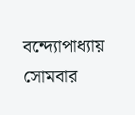বন্দ্যোপাধ্যায় সোমবার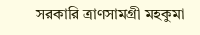সরকারি ত্রাণসামগ্রী মহকুমা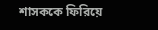শাসককে ফিরিয়ে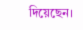দিয়েছেন।